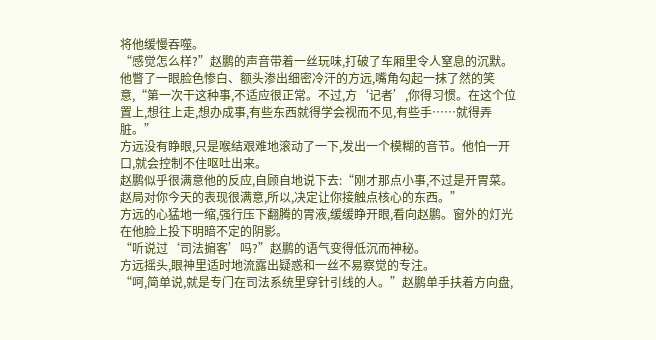将他缓慢吞噬。
“感觉怎么样?”赵鹏的声音带着一丝玩味,打破了车厢里令人窒息的沉默。他瞥了一眼脸色惨白、额头渗出细密冷汗的方远,嘴角勾起一抹了然的笑意,“第一次干这种事,不适应很正常。不过,方‘记者’,你得习惯。在这个位置上,想往上走,想办成事,有些东西就得学会视而不见,有些手……就得弄脏。”
方远没有睁眼,只是喉结艰难地滚动了一下,发出一个模糊的音节。他怕一开口,就会控制不住呕吐出来。
赵鹏似乎很满意他的反应,自顾自地说下去:“刚才那点小事,不过是开胃菜。赵局对你今天的表现很满意,所以,决定让你接触点核心的东西。”
方远的心猛地一缩,强行压下翻腾的胃液,缓缓睁开眼,看向赵鹏。窗外的灯光在他脸上投下明暗不定的阴影。
“听说过‘司法掮客’吗?”赵鹏的语气变得低沉而神秘。
方远摇头,眼神里适时地流露出疑惑和一丝不易察觉的专注。
“呵,简单说,就是专门在司法系统里穿针引线的人。”赵鹏单手扶着方向盘,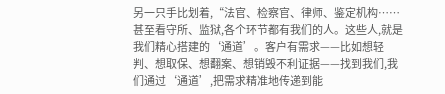另一只手比划着,“法官、检察官、律师、鉴定机构……甚至看守所、监狱,各个环节都有我们的人。这些人,就是我们精心搭建的‘通道’。客户有需求——比如想轻判、想取保、想翻案、想销毁不利证据——找到我们,我们通过‘通道’,把需求精准地传递到能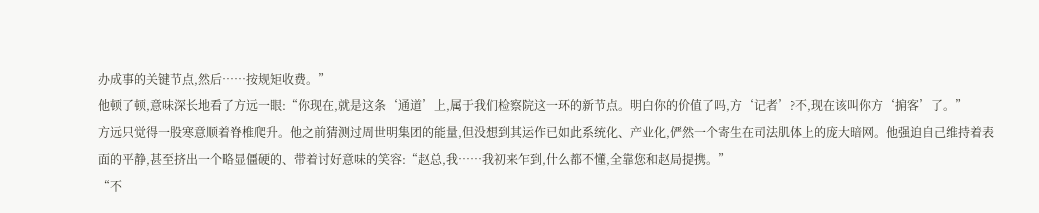办成事的关键节点,然后……按规矩收费。”
他顿了顿,意味深长地看了方远一眼:“你现在,就是这条‘通道’上,属于我们检察院这一环的新节点。明白你的价值了吗,方‘记者’?不,现在该叫你方‘掮客’了。”
方远只觉得一股寒意顺着脊椎爬升。他之前猜测过周世明集团的能量,但没想到其运作已如此系统化、产业化,俨然一个寄生在司法肌体上的庞大暗网。他强迫自己维持着表面的平静,甚至挤出一个略显僵硬的、带着讨好意味的笑容:“赵总,我……我初来乍到,什么都不懂,全靠您和赵局提携。”
“不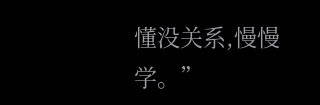懂没关系,慢慢学。”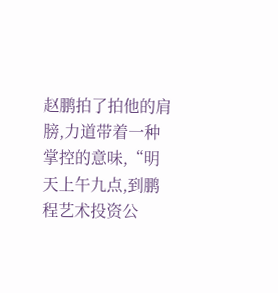赵鹏拍了拍他的肩膀,力道带着一种掌控的意味,“明天上午九点,到鹏程艺术投资公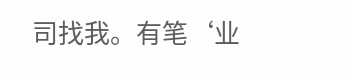司找我。有笔‘业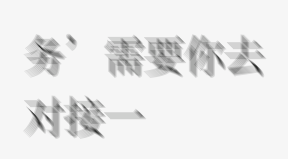务’需要你去对接一